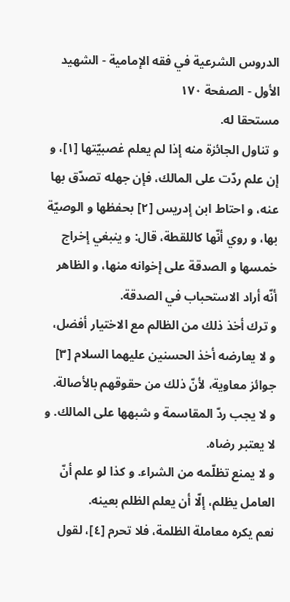الدروس الشرعية في فقه الإمامية - الشهيد الأول - الصفحة ١٧٠
مستحقا له.
و تناول الجائزة منه إذا لم يعلم غصبيّتها [١]، و إن علم ردّت على المالك، فإن جهله تصدّق بها عنه، و احتاط ابن إدريس [٢] بحفظها و الوصيّة بها، و روي أنّها كاللقطة، قال: و ينبغي إخراج خمسها و الصدقة على إخوانه منها، و الظاهر أنّه أراد الاستحباب في الصدقة.
و ترك أخذ ذلك من الظالم مع الاختيار أفضل، و لا يعارضه أخذ الحسنين عليهما السلام [٣] جوائز معاوية، لأنّ ذلك من حقوقهم بالأصالة.
و لا يجب ردّ المقاسمة و شبهها على المالك. و لا يعتبر رضاه.
و لا يمنع تظلّمه من الشراء. و كذا لو علم أنّ العامل يظلم، إلّا أن يعلم الظلم بعينه.
نعم يكره معاملة الظلمة، فلا تحرم [٤]، لقول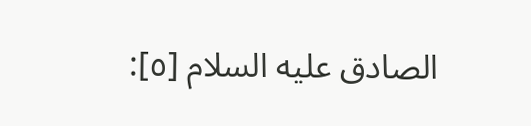الصادق عليه السلام [٥]: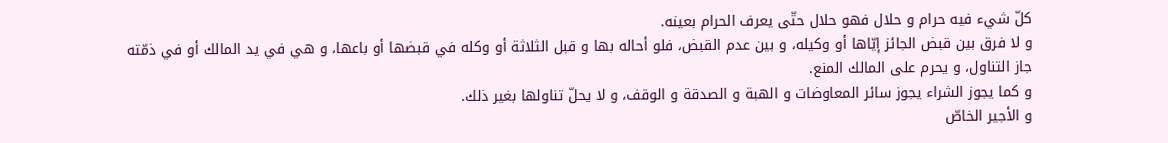كلّ شيء فيه حرام و حلال فهو حلال حتّى يعرف الحرام بعينه.
و لا فرق بين قبض الجائز إيّاها أو وكيله، و بين عدم القبض، فلو أحاله بها و قبل الثلاثة أو وكله في قبضها أو باعها، و هي في يد المالك أو في ذمّته جاز التناول، و يحرم على المالك المنع.
و كما يجوز الشراء يجوز سائر المعاوضات و الهبة و الصدقة و الوقف، و لا يحلّ تناولها بغير ذلك.
و الأجير الخاصّ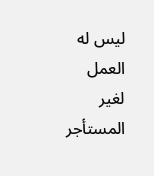ليس له العمل لغير المستأجر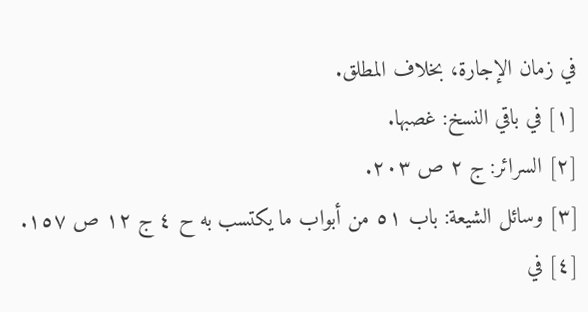في زمان الإجارة، بخلاف المطلق.
[١] في باقي النسخ: غصبها.
[٢] السرائر: ج ٢ ص ٢٠٣.
[٣] وسائل الشيعة: باب ٥١ من أبواب ما يكتسب به ح ٤ ج ١٢ ص ١٥٧.
[٤] في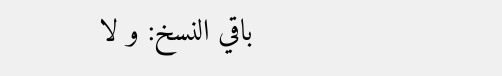باقي النسخ: و لا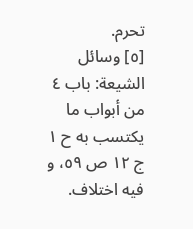تحرم.
[٥] وسائل الشيعة: باب ٤ من أبواب ما يكتسب به ح ١ ج ١٢ ص ٥٩، و فيه اختلاف.